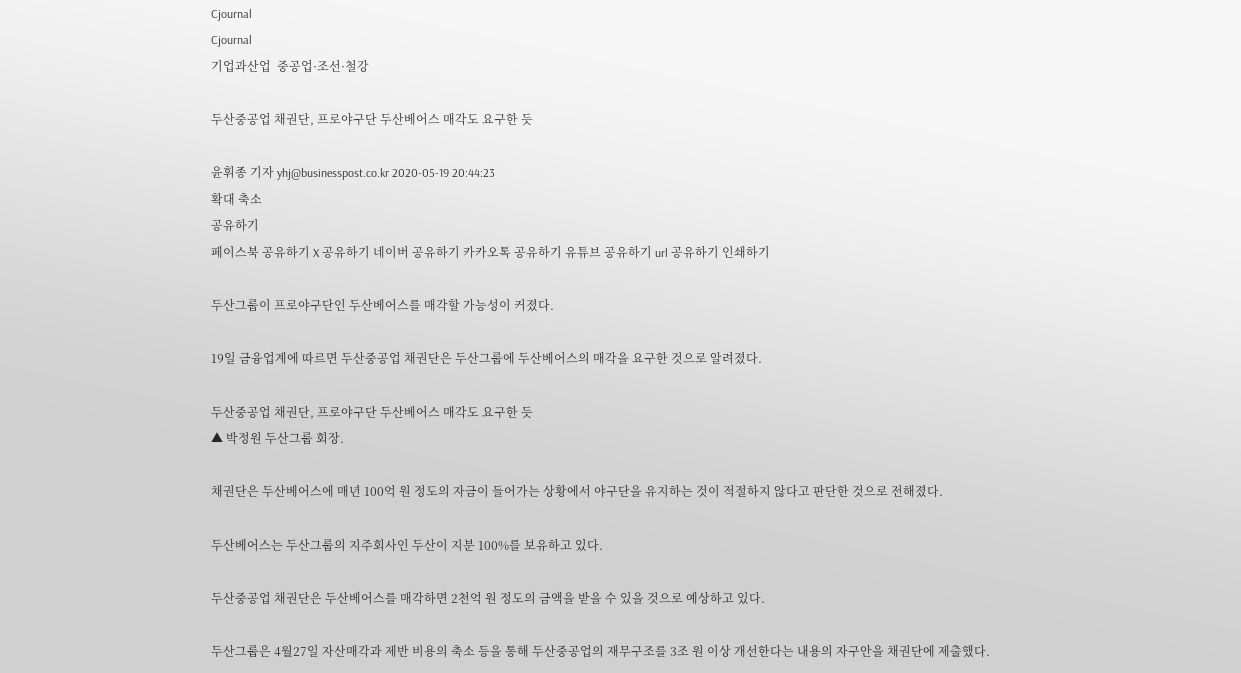Cjournal
Cjournal
기업과산업  중공업·조선·철강

두산중공업 채권단, 프로야구단 두산베어스 매각도 요구한 듯

윤휘종 기자 yhj@businesspost.co.kr 2020-05-19 20:44:23
확대 축소
공유하기
페이스북 공유하기 X 공유하기 네이버 공유하기 카카오톡 공유하기 유튜브 공유하기 url 공유하기 인쇄하기

두산그룹이 프로야구단인 두산베어스를 매각할 가능성이 커졌다.

19일 금융업계에 따르면 두산중공업 채권단은 두산그룹에 두산베어스의 매각을 요구한 것으로 알려졌다.

두산중공업 채권단, 프로야구단 두산베어스 매각도 요구한 듯
▲ 박정원 두산그룹 회장.

채권단은 두산베어스에 매년 100억 원 정도의 자금이 들어가는 상황에서 야구단을 유지하는 것이 적절하지 않다고 판단한 것으로 전해졌다.

두산베어스는 두산그룹의 지주회사인 두산이 지분 100%를 보유하고 있다.

두산중공업 채권단은 두산베어스를 매각하면 2천억 원 정도의 금액을 받을 수 있을 것으로 예상하고 있다.

두산그룹은 4월27일 자산매각과 제반 비용의 축소 등을 통해 두산중공업의 재무구조를 3조 원 이상 개선한다는 내용의 자구안을 채권단에 제출했다.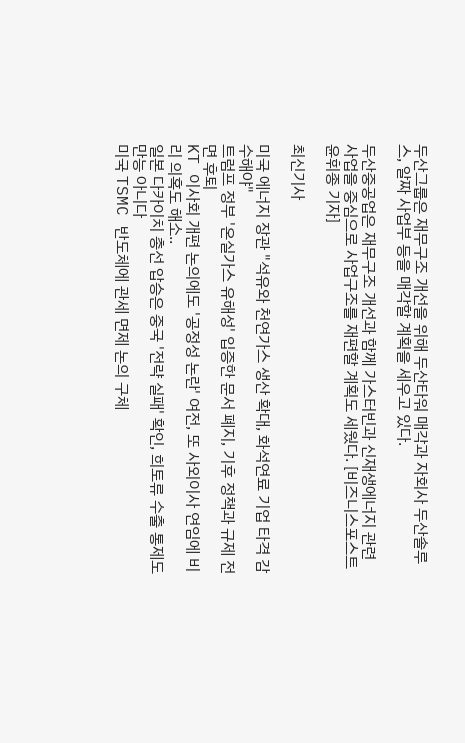두산그룹은 재무구조 개선을 위해 두산타워 매각과 자회사 두산솔루스, 알짜 사업부 등을 매각할 계획을 세우고 있다.

두산중공업은 재무구조 개선과 함께 가스터빈과 신재생에너지 관련 사업을 중심으로 사업구조를 재편할 계획도 세웠다. [비즈니스포스트 윤휘종 기자]

최신기사

미국 에너지 장관 "석유와 천연가스 생산 확대, 화석연료 기업 타격 감수해야"
트럼프 정부 '온실가스 유해성' 입증한 문서 폐지, 기후 정책과 규제 전면 후퇴
KT 이사회 개편 논의에도 '공정성 논란' 여전, 또 사외이사 연임에 비리 의혹도 해소..
일본 다카이치 총선 압승은 중국 '전략 실패' 확인, 희토류 수출 통제도 만능 아니다
미국 TSMC 반도체에 관세 면제 논의 구체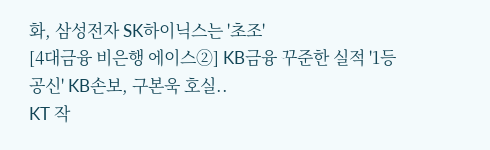화, 삼성전자 SK하이닉스는 '초조'
[4대금융 비은행 에이스②] KB금융 꾸준한 실적 '1등 공신' KB손보, 구본욱 호실..
KT 작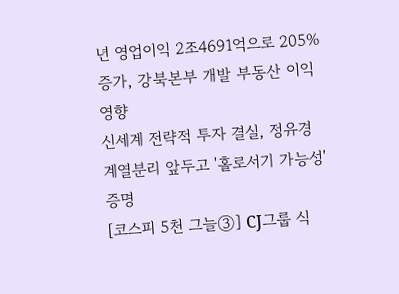년 영업이익 2조4691억으로 205% 증가, 강북본부 개발 부동산 이익 영향
신세계 전략적 투자 결실, 정유경 계열분리 앞두고 '홀로서기 가능성' 증명
[코스피 5천 그늘③] CJ그룹 식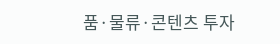품·물류·콘텐츠 투자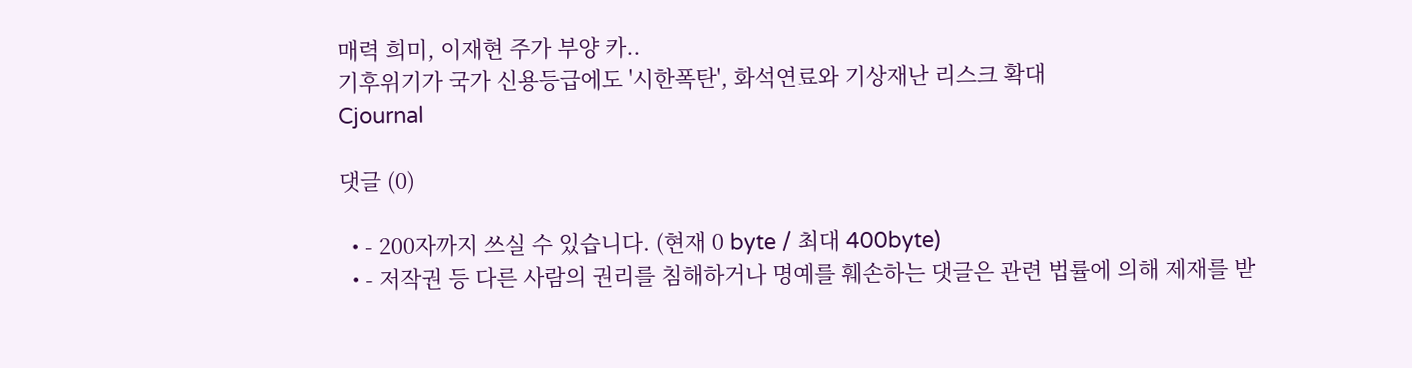매력 희미, 이재현 주가 부양 카..
기후위기가 국가 신용등급에도 '시한폭탄', 화석연료와 기상재난 리스크 확대
Cjournal

댓글 (0)

  • - 200자까지 쓰실 수 있습니다. (현재 0 byte / 최대 400byte)
  • - 저작권 등 다른 사람의 권리를 침해하거나 명예를 훼손하는 댓글은 관련 법률에 의해 제재를 받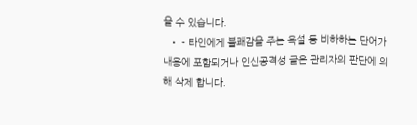을 수 있습니다.
  • - 타인에게 불쾌감을 주는 욕설 등 비하하는 단어가 내용에 포함되거나 인신공격성 글은 관리자의 판단에 의해 삭제 합니다.